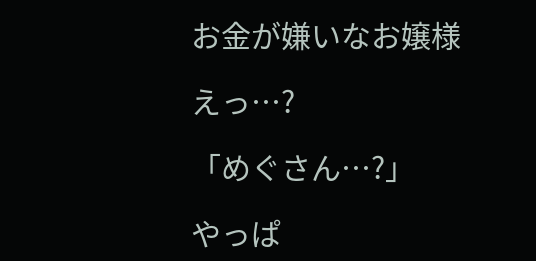お金が嫌いなお嬢様

えっ…?

「めぐさん…?」

やっぱ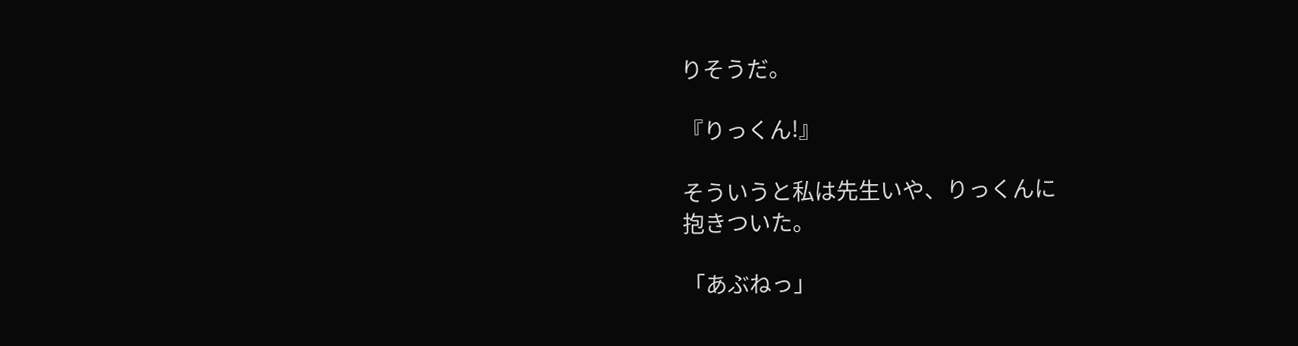りそうだ。

『りっくん!』

そういうと私は先生いや、りっくんに
抱きついた。

「あぶねっ」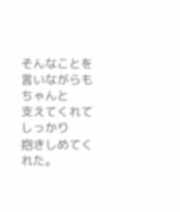そんなことを言いながらもちゃんと
支えてくれてしっかり
抱きしめてくれた。